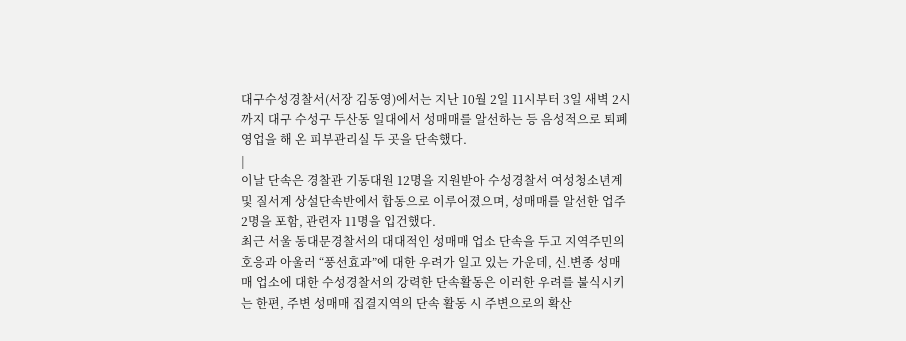대구수성경찰서(서장 김동영)에서는 지난 10월 2일 11시부터 3일 새벽 2시까지 대구 수성구 두산동 일대에서 성매매를 알선하는 등 음성적으로 퇴폐영업을 해 온 피부관리실 두 곳을 단속했다.
|
이날 단속은 경찰관 기동대원 12명을 지원받아 수성경찰서 여성청소년계 및 질서계 상설단속반에서 합동으로 이루어졌으며, 성매매를 알선한 업주 2명을 포함, 관련자 11명을 입건했다.
최근 서울 동대문경찰서의 대대적인 성매매 업소 단속을 두고 지역주민의 호응과 아울러 “풍선효과”에 대한 우려가 일고 있는 가운데, 신․변종 성매매 업소에 대한 수성경찰서의 강력한 단속활동은 이러한 우려를 불식시키는 한편, 주변 성매매 집결지역의 단속 활동 시 주변으로의 확산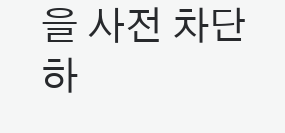을 사전 차단하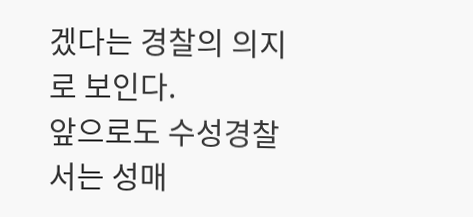겠다는 경찰의 의지로 보인다.
앞으로도 수성경찰서는 성매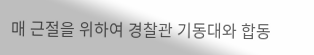매 근절을 위하여 경찰관 기동대와 합동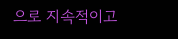으로 지속적이고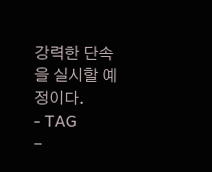강력한 단속을 실시할 예정이다.
- TAG
-